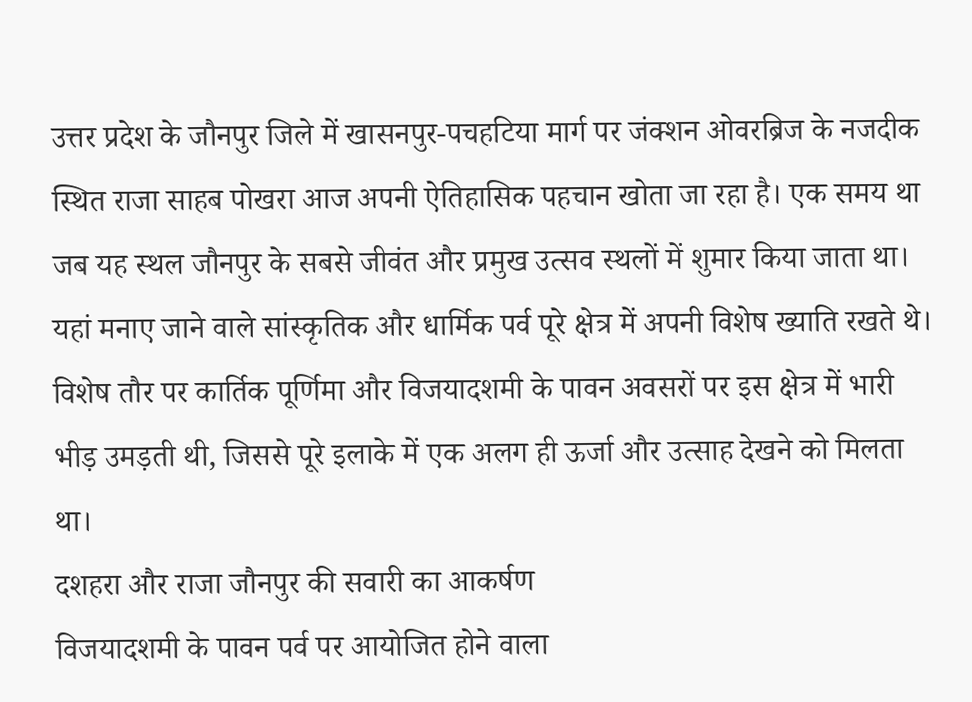उत्तर प्रदेश के जौनपुर जिले में खासनपुर-पचहटिया मार्ग पर जंक्शन ओवरब्रिज के नजदीक स्थित राजा साहब पोखरा आज अपनी ऐतिहासिक पहचान खोता जा रहा है। एक समय था जब यह स्थल जौनपुर के सबसे जीवंत और प्रमुख उत्सव स्थलों में शुमार किया जाता था। यहां मनाए जाने वाले सांस्कृतिक और धार्मिक पर्व पूरे क्षेत्र में अपनी विशेष ख्याति रखते थे। विशेष तौर पर कार्तिक पूर्णिमा और विजयादशमी के पावन अवसरों पर इस क्षेत्र में भारी भीड़ उमड़ती थी, जिससे पूरे इलाके में एक अलग ही ऊर्जा और उत्साह देखने को मिलता था।
दशहरा और राजा जौनपुर की सवारी का आकर्षण
विजयादशमी के पावन पर्व पर आयोजित होने वाला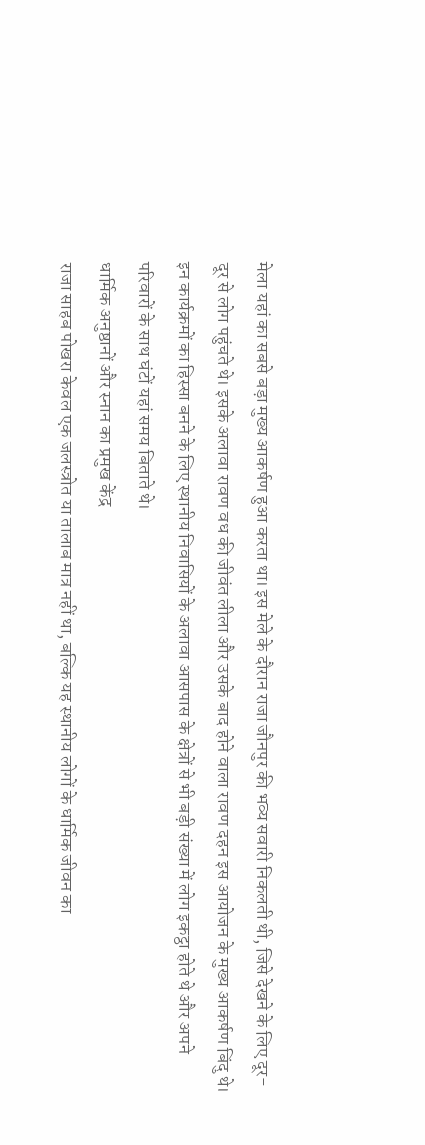मेला यहां का सबसे बड़ा मुख्य आकर्षण हुआ करता था। इस मेले के दौरान राजा जौनपुर की भव्य सवारी निकलती थी, जिसे देखने के लिए दूर-दूर से लोग पहुंचते थे। इसके अलावा रावण वध की जीवंत लीला और उसके बाद होने वाला रावण दहन इस आयोजन के मुख्य आकर्षण बिंदु थे। इन कार्यक्रमों का हिस्सा बनने के लिए स्थानीय निवासियों के अलावा आसपास के क्षेत्रों से भी बड़ी संख्या में लोग इकट्ठा होते थे और अपने परिवारों के साथ घंटों यहां समय बिताते थे।
धार्मिक अनुष्ठानों और स्नान का प्रमुख केंद्र
राजा साहब पोखरा केवल एक जलस्त्रोत या तालाब मात्र नहीं था, बल्कि यह स्थानीय लोगों के धार्मिक जीवन का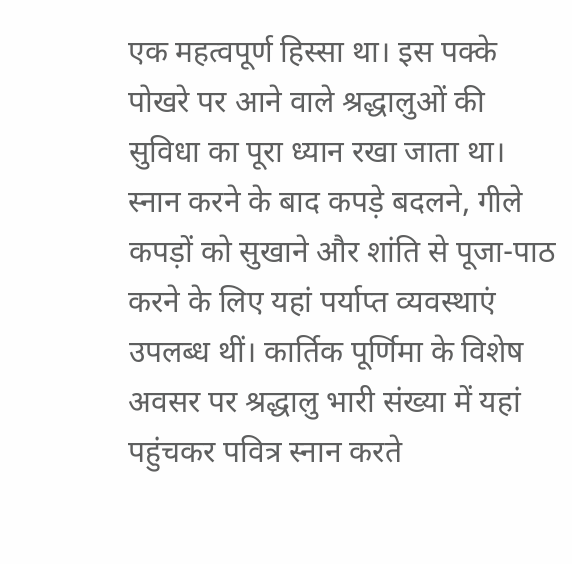एक महत्वपूर्ण हिस्सा था। इस पक्के पोखरे पर आने वाले श्रद्धालुओं की सुविधा का पूरा ध्यान रखा जाता था। स्नान करने के बाद कपड़े बदलने, गीले कपड़ों को सुखाने और शांति से पूजा-पाठ करने के लिए यहां पर्याप्त व्यवस्थाएं उपलब्ध थीं। कार्तिक पूर्णिमा के विशेष अवसर पर श्रद्धालु भारी संख्या में यहां पहुंचकर पवित्र स्नान करते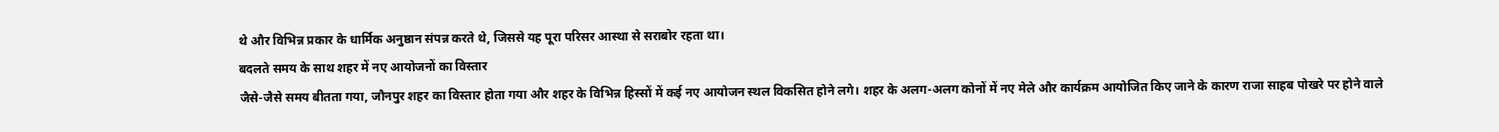थे और विभिन्न प्रकार के धार्मिक अनुष्ठान संपन्न करते थे, जिससे यह पूरा परिसर आस्था से सराबोर रहता था।
बदलते समय के साथ शहर में नए आयोजनों का विस्तार
जैसे-जैसे समय बीतता गया, जौनपुर शहर का विस्तार होता गया और शहर के विभिन्न हिस्सों में कई नए आयोजन स्थल विकसित होने लगे। शहर के अलग-अलग कोनों में नए मेले और कार्यक्रम आयोजित किए जाने के कारण राजा साहब पोखरे पर होने वाले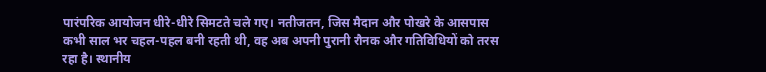पारंपरिक आयोजन धीरे-धीरे सिमटते चले गए। नतीजतन, जिस मैदान और पोखरे के आसपास कभी साल भर चहल-पहल बनी रहती थी, वह अब अपनी पुरानी रौनक और गतिविधियों को तरस रहा है। स्थानीय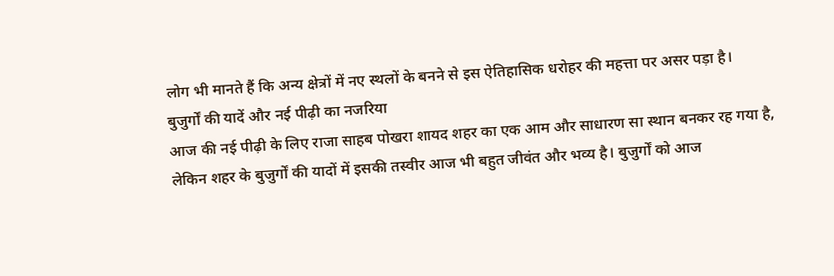लोग भी मानते हैं कि अन्य क्षेत्रों में नए स्थलों के बनने से इस ऐतिहासिक धरोहर की महत्ता पर असर पड़ा है।
बुजुर्गों की यादें और नई पीढ़ी का नजरिया
आज की नई पीढ़ी के लिए राजा साहब पोखरा शायद शहर का एक आम और साधारण सा स्थान बनकर रह गया है, लेकिन शहर के बुजुर्गों की यादों में इसकी तस्वीर आज भी बहुत जीवंत और भव्य है। बुजुर्गों को आज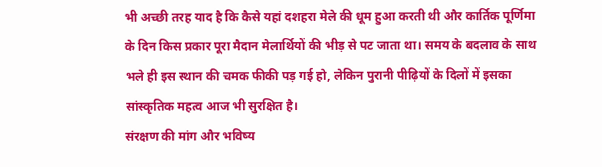भी अच्छी तरह याद है कि कैसे यहां दशहरा मेले की धूम हुआ करती थी और कार्तिक पूर्णिमा के दिन किस प्रकार पूरा मैदान मेलार्थियों की भीड़ से पट जाता था। समय के बदलाव के साथ भले ही इस स्थान की चमक फीकी पड़ गई हो, लेकिन पुरानी पीढ़ियों के दिलों में इसका सांस्कृतिक महत्व आज भी सुरक्षित है।
संरक्षण की मांग और भविष्य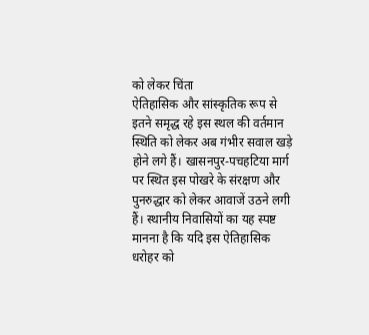को लेकर चिंता
ऐतिहासिक और सांस्कृतिक रूप से इतने समृद्ध रहे इस स्थल की वर्तमान स्थिति को लेकर अब गंभीर सवाल खड़े होने लगे हैं। खासनपुर-पचहटिया मार्ग पर स्थित इस पोखरे के संरक्षण और पुनरुद्धार को लेकर आवाजें उठने लगी हैं। स्थानीय निवासियों का यह स्पष्ट मानना है कि यदि इस ऐतिहासिक धरोहर को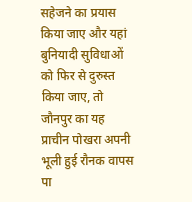सहेजने का प्रयास किया जाए और यहां बुनियादी सुविधाओं को फिर से दुरुस्त किया जाए, तो जौनपुर का यह प्राचीन पोखरा अपनी भूली हुई रौनक वापस पा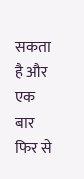सकता है और एक बार फिर से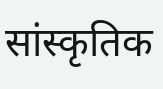सांस्कृतिक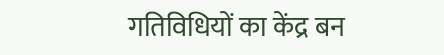गतिविधियों का केंद्र बन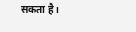सकता है।